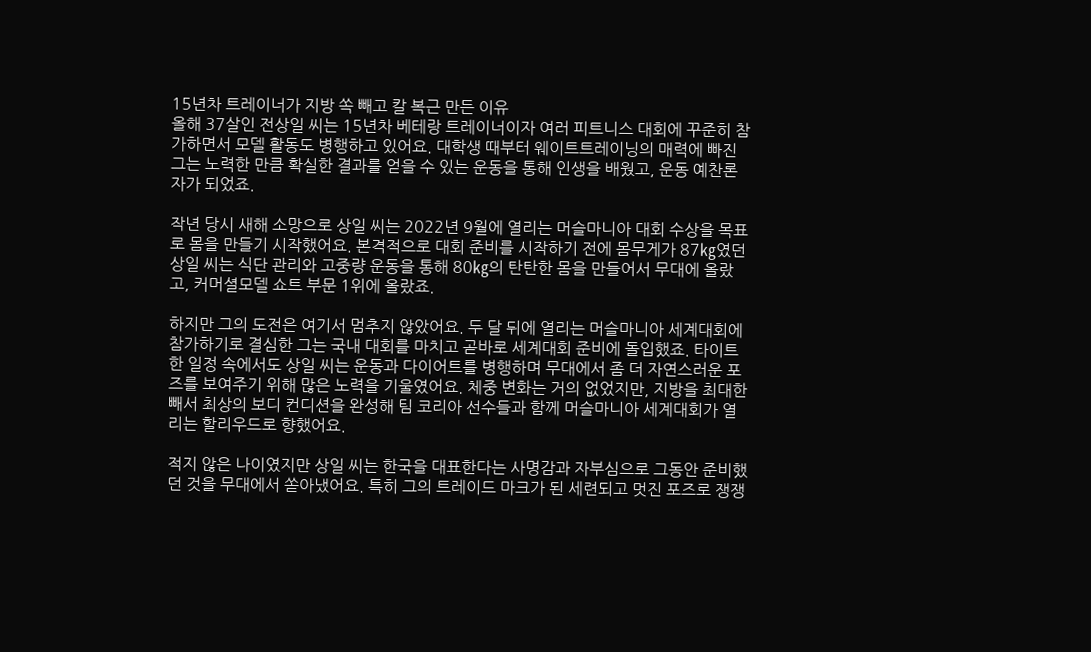15년차 트레이너가 지방 쏙 빼고 칼 복근 만든 이유
올해 37살인 전상일 씨는 15년차 베테랑 트레이너이자 여러 피트니스 대회에 꾸준히 참가하면서 모델 활동도 병행하고 있어요. 대학생 때부터 웨이트트레이닝의 매력에 빠진 그는 노력한 만큼 확실한 결과를 얻을 수 있는 운동을 통해 인생을 배웠고, 운동 예찬론자가 되었죠.

작년 당시 새해 소망으로 상일 씨는 2022년 9월에 열리는 머슬마니아 대회 수상을 목표로 몸을 만들기 시작했어요. 본격적으로 대회 준비를 시작하기 전에 몸무게가 87㎏였던 상일 씨는 식단 관리와 고중량 운동을 통해 80㎏의 탄탄한 몸을 만들어서 무대에 올랐고, 커머셜모델 쇼트 부문 1위에 올랐죠.

하지만 그의 도전은 여기서 멈추지 않았어요. 두 달 뒤에 열리는 머슬마니아 세계대회에 참가하기로 결심한 그는 국내 대회를 마치고 곧바로 세계대회 준비에 돌입했죠. 타이트한 일정 속에서도 상일 씨는 운동과 다이어트를 병행하며 무대에서 좀 더 자연스러운 포즈를 보여주기 위해 많은 노력을 기울였어요. 체중 변화는 거의 없었지만, 지방을 최대한 빼서 최상의 보디 컨디션을 완성해 팀 코리아 선수들과 함께 머슬마니아 세계대회가 열리는 할리우드로 향했어요.

적지 않은 나이였지만 상일 씨는 한국을 대표한다는 사명감과 자부심으로 그동안 준비했던 것을 무대에서 쏟아냈어요. 특히 그의 트레이드 마크가 된 세련되고 멋진 포즈로 쟁쟁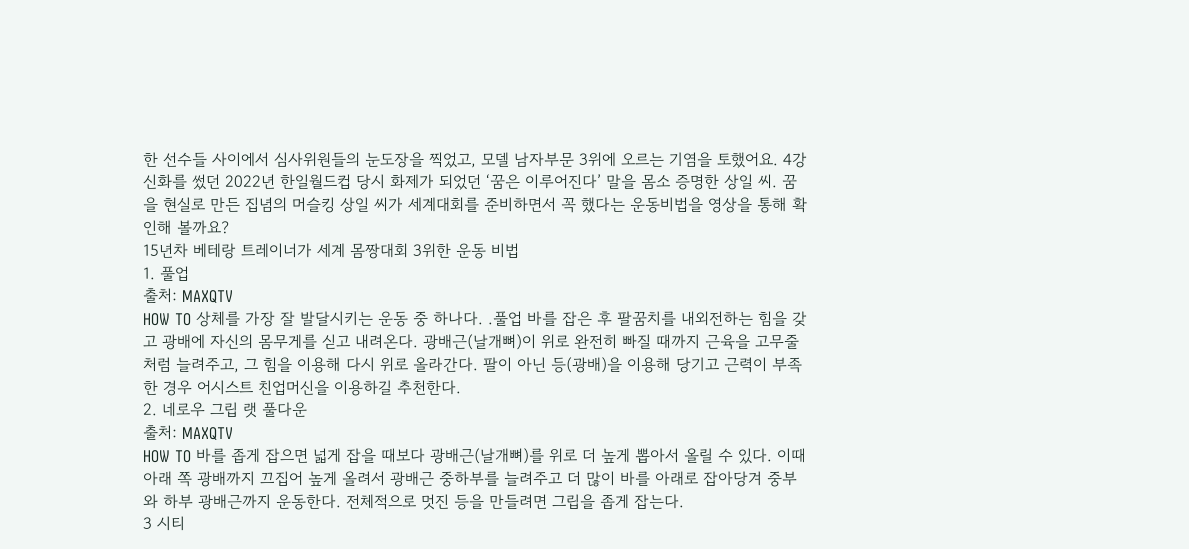한 선수들 사이에서 심사위원들의 눈도장을 찍었고, 모델 남자부문 3위에 오르는 기염을 토했어요. 4강 신화를 썼던 2022년 한일월드컵 당시 화제가 되었던 ‘꿈은 이루어진다’ 말을 몸소 증명한 상일 씨. 꿈을 현실로 만든 집념의 머슬킹 상일 씨가 세계대회를 준비하면서 꼭 했다는 운동비법을 영상을 통해 확인해 볼까요?
15년차 베테랑 트레이너가 세계 몸짱대회 3위한 운동 비법
1. 풀업
출처: MAXQTV
HOW TO 상체를 가장 잘 발달시키는 운동 중 하나다. .풀업 바를 잡은 후 팔꿈치를 내외전하는 힘을 갖고 광배에 자신의 몸무게를 싣고 내려온다. 광배근(날개뼈)이 위로 완전히 빠질 때까지 근육을 고무줄처럼 늘려주고, 그 힘을 이용해 다시 위로 올라간다. 팔이 아닌 등(광배)을 이용해 당기고 근력이 부족한 경우 어시스트 친업머신을 이용하길 추천한다.
2. 네로우 그립 랫 풀다운
출처: MAXQTV
HOW TO 바를 좁게 잡으면 넓게 잡을 때보다 광배근(날개뼈)를 위로 더 높게 뽑아서 올릴 수 있다. 이때 아래 쪽 광배까지 끄집어 높게 올려서 광배근 중하부를 늘려주고 더 많이 바를 아래로 잡아당겨 중부와 하부 광배근까지 운동한다. 전체적으로 멋진 등을 만들려면 그립을 좁게 잡는다.
3 시티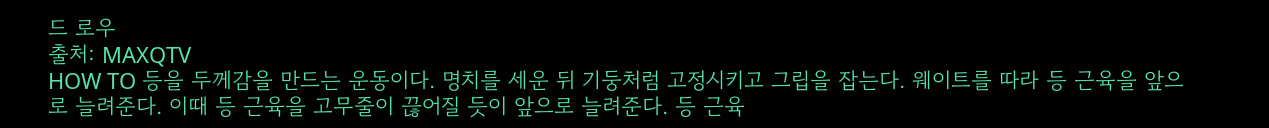드 로우
출처: MAXQTV
HOW TO 등을 두께감을 만드는 운동이다. 명치를 세운 뒤 기둥처럼 고정시키고 그립을 잡는다. 웨이트를 따라 등 근육을 앞으로 늘려준다. 이때 등 근육을 고무줄이 끊어질 듯이 앞으로 늘려준다. 등 근육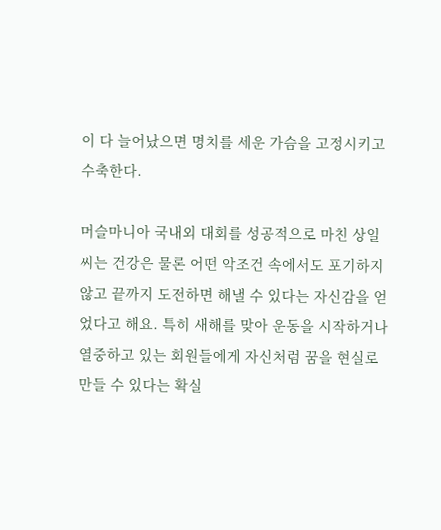이 다 늘어났으면 명치를 세운 가슴을 고정시키고 수축한다.

머슬마니아 국내외 대회를 성공적으로 마친 상일 씨는 건강은 물론 어떤 악조건 속에서도 포기하지 않고 끝까지 도전하면 해낼 수 있다는 자신감을 얻었다고 해요. 특히 새해를 맞아 운동을 시작하거나 열중하고 있는 회원들에게 자신처럼 꿈을 현실로 만들 수 있다는 확실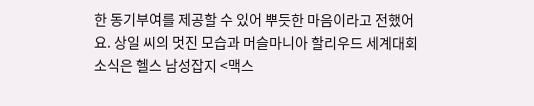한 동기부여를 제공할 수 있어 뿌듯한 마음이라고 전했어요. 상일 씨의 멋진 모습과 머슬마니아 할리우드 세계대회 소식은 헬스 남성잡지 <맥스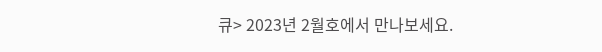큐> 2023년 2월호에서 만나보세요.